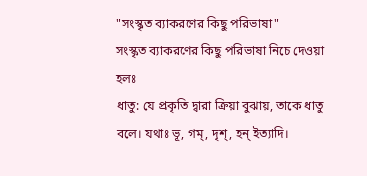"সংস্কৃত ব্যাকরণের কিছু পরিভাষা"
সংস্কৃত ব্যাকরণের কিছু পরিভাষা নিচে দেওয়া হলঃ
ধাতু: যে প্রকৃতি দ্বারা ক্রিয়া বুঝায়, তাকে ধাতু বলে। যথাঃ ভূ, গম্, দৃশ্, হন্ ইত্যাদি।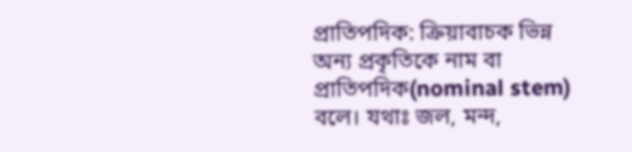প্রাতিপদিক: ক্রিয়াবাচক ভিন্ন অন্য প্রকৃতিকে নাম বা প্রাতিপদিক(nominal stem) বলে। যথাঃ জল, মন্দ,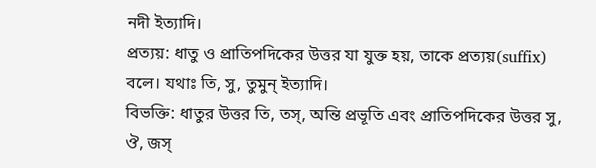নদী ইত্যাদি।
প্রত্যয়: ধাতু ও প্রাতিপদিকের উত্তর যা যুক্ত হয়, তাকে প্রত্যয়(suffix) বলে। যথাঃ তি, সু, তুমুন্ ইত্যাদি।
বিভক্তি: ধাতুর উত্তর তি, তস্, অন্তি প্রভূতি এবং প্রাতিপদিকের উত্তর সু, ঔ, জস্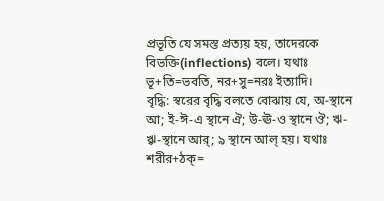প্রভূতি যে সমস্ত প্রত্যয় হয়, তাদেরকে বিভক্তি(inflections) বলে। যথাঃ ভূ+তি=ভবতি, নর+সু=নরঃ ইত্যাদি।
বৃদ্ধি: স্বরের বৃদ্ধি বলতে বোঝায় যে, অ-স্থানে আ; ই-ঈ-এ স্থানে ঐ; উ-ঊ-ও স্থানে ঔ; ঋ-ৠ-স্থানে আর্; ৯ স্থানে আল্ হয়। যথাঃ শরীর+ঠক্=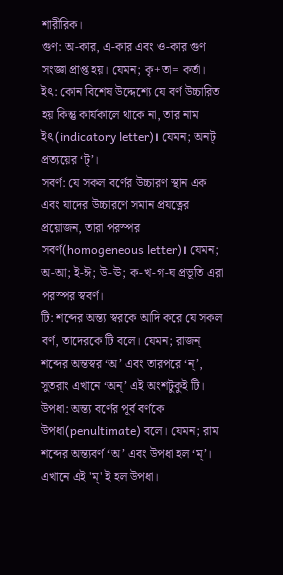শারীরিক।
গুণ: অ-কার, এ-কার এবং ও-কার গুণ সংজ্ঞা প্রাপ্ত হয়। যেমন; কৃ+তা= কর্তা।
ইৎ: কোন বিশেষ উদ্দেশ্যে যে বর্ণ উচ্চারিত হয় কিন্তু কার্যকালে থাকে না, তার নাম ইৎ(indicatory letter)। যেমন; অনট্ প্রত্যয়ের ‘ট্’।
সবর্ণ: যে সকল বর্ণের উচ্চারণ স্থান এক এবং যাদের উচ্চারণে সমান প্রযত্নের প্রয়োজন, তারা পরস্পর সবর্ণ(homogeneous letter)। যেমন; অ-আ; ই-ঈ; উ-ঊ; ক-খ-গ-ঘ প্রভূতি এরা পরস্পর স্ববর্ণ।
টি: শব্দের অন্ত্য স্বরকে আদি করে যে সকল বর্ণ, তাদেরকে টি বলে। যেমন; রাজন্ শব্দের অন্তস্বর ‘অ’ এবং তারপরে ‘ন্’, সুতরাং এখানে ‘অন্’ এই অংশটুকুই টি।
উপধা: অন্ত্য বর্ণের পূর্ব বর্ণকে উপধা(penultimate) বলে। যেমন; রাম শব্দের অন্ত্যবর্ণ ‘অ’ এবং উপধা হল ‘ম্’। এখানে এই 'ম্' ই হল উপধা।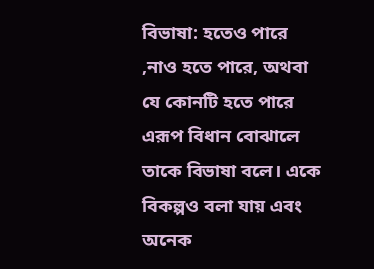বিভাষা: হতেও পারে ,নাও হতে পারে, অথবা যে কোনটি হতে পারে এরূপ বিধান বোঝালে তাকে বিভাষা বলে। একে বিকল্পও বলা যায় এবং অনেক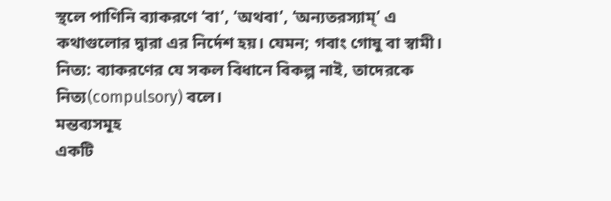স্থলে পাণিনি ব্যাকরণে ‘বা’, ‘অথবা’, ‘অন্যতরস্যাম্’ এ কথাগুলোর দ্বারা এর নির্দেশ হয়। যেমন; গবাং গোষু বা স্বামী।
নিত্য: ব্যাকরণের যে সকল বিধানে বিকল্প নাই, তাদেরকে নিত্য(compulsory) বলে।
মন্তব্যসমূহ
একটি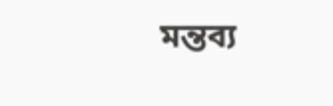মন্তব্য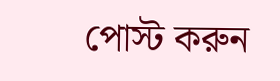পোস্ট করুন